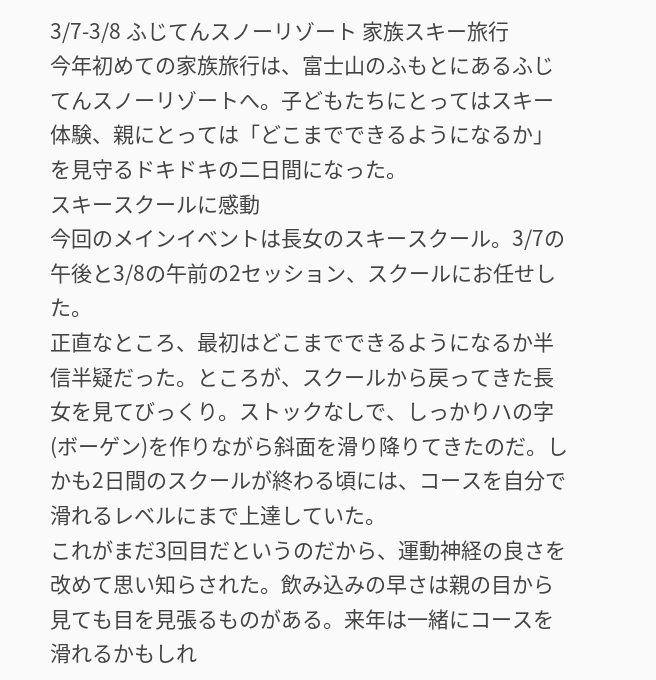3/7-3/8 ふじてんスノーリゾート 家族スキー旅行
今年初めての家族旅行は、富士山のふもとにあるふじてんスノーリゾートへ。子どもたちにとってはスキー体験、親にとっては「どこまでできるようになるか」を見守るドキドキの二日間になった。
スキースクールに感動
今回のメインイベントは長女のスキースクール。3/7の午後と3/8の午前の2セッション、スクールにお任せした。
正直なところ、最初はどこまでできるようになるか半信半疑だった。ところが、スクールから戻ってきた長女を見てびっくり。ストックなしで、しっかりハの字(ボーゲン)を作りながら斜面を滑り降りてきたのだ。しかも2日間のスクールが終わる頃には、コースを自分で滑れるレベルにまで上達していた。
これがまだ3回目だというのだから、運動神経の良さを改めて思い知らされた。飲み込みの早さは親の目から見ても目を見張るものがある。来年は一緒にコースを滑れるかもしれ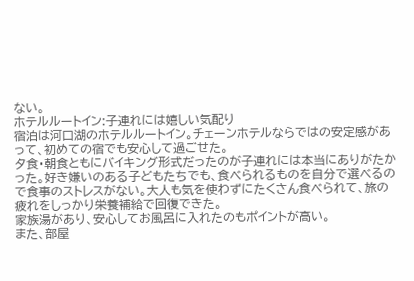ない。
ホテルルートイン:子連れには嬉しい気配り
宿泊は河口湖のホテルルートイン。チェーンホテルならではの安定感があって、初めての宿でも安心して過ごせた。
夕食・朝食ともにバイキング形式だったのが子連れには本当にありがたかった。好き嫌いのある子どもたちでも、食べられるものを自分で選べるので食事のストレスがない。大人も気を使わずにたくさん食べられて、旅の疲れをしっかり栄養補給で回復できた。
家族湯があり、安心してお風呂に入れたのもポイントが高い。
また、部屋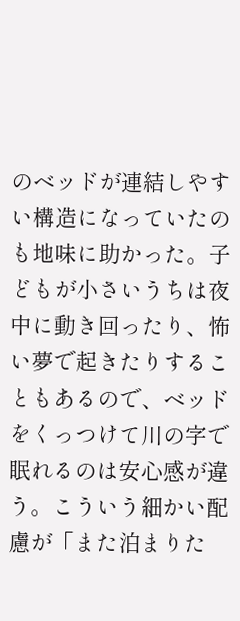のベッドが連結しやすい構造になっていたのも地味に助かった。子どもが小さいうちは夜中に動き回ったり、怖い夢で起きたりすることもあるので、ベッドをくっつけて川の字で眠れるのは安心感が違う。こういう細かい配慮が「また泊まりた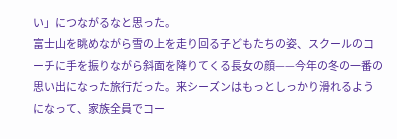い」につながるなと思った。
富士山を眺めながら雪の上を走り回る子どもたちの姿、スクールのコーチに手を振りながら斜面を降りてくる長女の顔——今年の冬の一番の思い出になった旅行だった。来シーズンはもっとしっかり滑れるようになって、家族全員でコー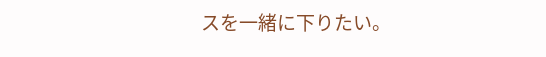スを一緒に下りたい。